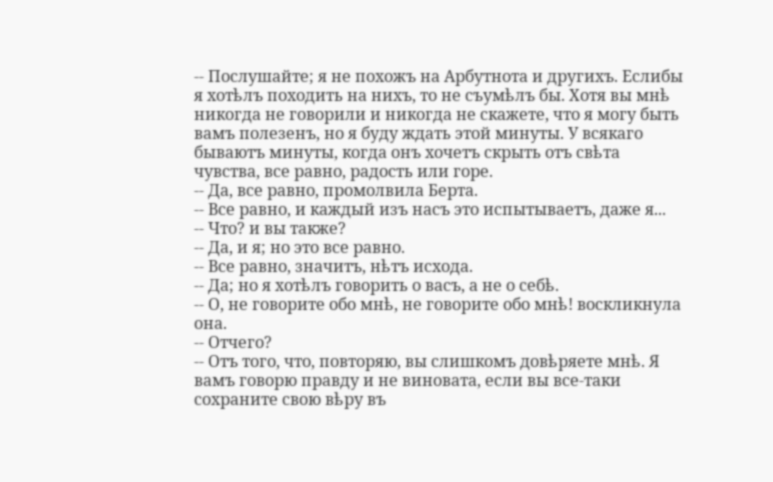-- Послушайте; я не похожъ на Арбутнота и другихъ. Еслибы я хотѣлъ походить на нихъ, то не съумѣлъ бы. Хотя вы мнѣ никогда не говорили и никогда не скажете, что я могу быть вамъ полезенъ, но я буду ждать этой минуты. У всякаго бываютъ минуты, когда онъ хочетъ скрыть отъ свѣта чувства, все равно, радость или горе.
-- Да, все равно, промолвила Берта.
-- Все равно, и каждый изъ насъ это испытываетъ, даже я...
-- Что? и вы также?
-- Да, и я; но это все равно.
-- Все равно, значитъ, нѣтъ исхода.
-- Да; но я хотѣлъ говорить о васъ, а не о себѣ.
-- О, не говорите обо мнѣ, не говорите обо мнѣ! воскликнула она.
-- Отчего?
-- Отъ того, что, повторяю, вы слишкомъ довѣряете мнѣ. Я вамъ говорю правду и не виновата, если вы все-таки сохраните свою вѣру въ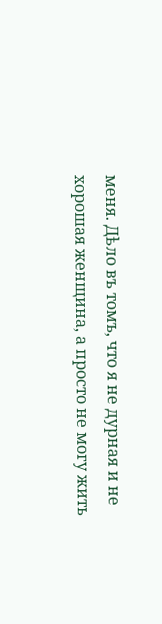меня. Дѣло въ томъ, что я не дурная и не хорошая женщина, а просто не могу жить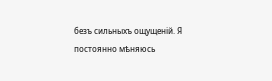безъ сильныхъ ощущеній. Я постоянно мѣняюсь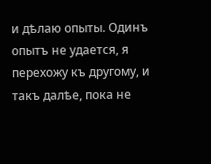и дѣлаю опыты. Одинъ опытъ не удается, я перехожу къ другому, и такъ далѣе, пока не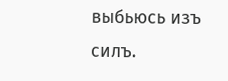выбьюсь изъ силъ.